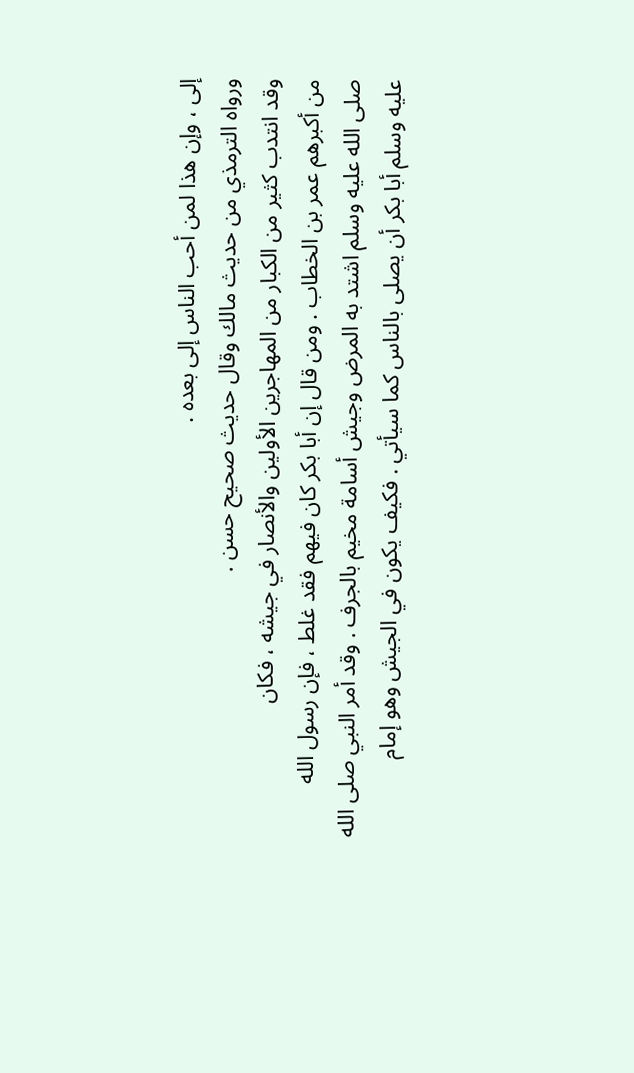إلى ، وإن هذا لمن أحب الناس إلى بعده .
ورواه الترمذي من حديث مالك وقال حديث صحيح حسن .
وقد انتدب كثير من الكبار من المهاجرين الأولين والأنصار في جيشه ، فكان
من أكبرهم عمر بن الخطاب . ومن قال إن أبا بكر كان فيهم فقد غلط ، فإن رسول الله
صلى الله عليه وسلم اشتد به المرض وجيش أسامة مخيم بالجرف . وقد أمر النبي صلى الله
عليه وسلم أبا بكر أن يصلى بالناس كما سيأتي . فكيف يكون في الجيش وهو إمام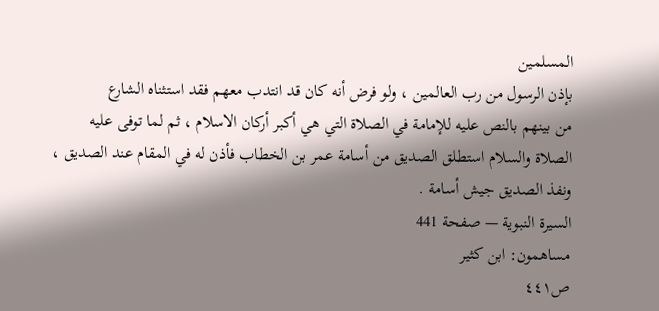المسلمين
بإذن الرسول من رب العالمين ، ولو فرض أنه كان قد انتدب معهم فقد استثناه الشارع
من بينهم بالنص عليه للإمامة في الصلاة التي هي أكبر أركان الاسلام ، ثم لما توفى عليه
الصلاة والسلام استطلق الصديق من أسامة عمر بن الخطاب فأذن له في المقام عند الصديق ،
ونفذ الصديق جيش أسامة .
السيرة النبوية — صفحة 441
مساهمون: ابن كثير
ص٤٤١